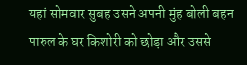यहां सोमवार सुबह उसने अपनी मुंह बोली बहन पारुल के घर किशोरी को छोड़ा और उससे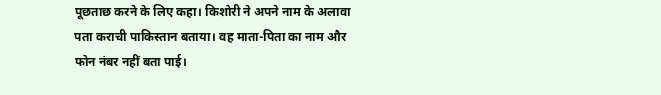पूछताछ करने के लिए कहा। किशोरी ने अपने नाम के अलावा पता कराची पाकिस्तान बताया। वह माता-पिता का नाम और फोन नंबर नहीं बता पाई।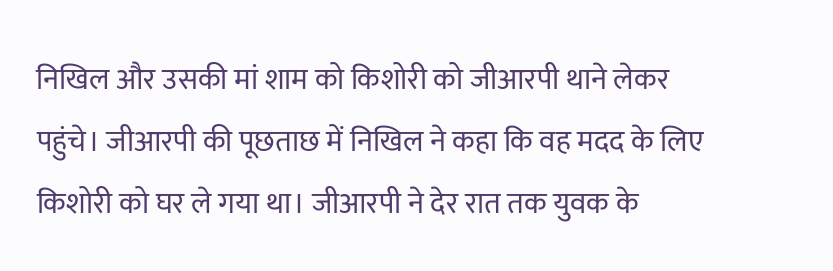निखिल और उसकी मां शाम को किशोरी को जीआरपी थाने लेकर पहुंचे। जीआरपी की पूछताछ में निखिल ने कहा कि वह मदद के लिए किशोरी को घर ले गया था। जीआरपी ने देर रात तक युवक के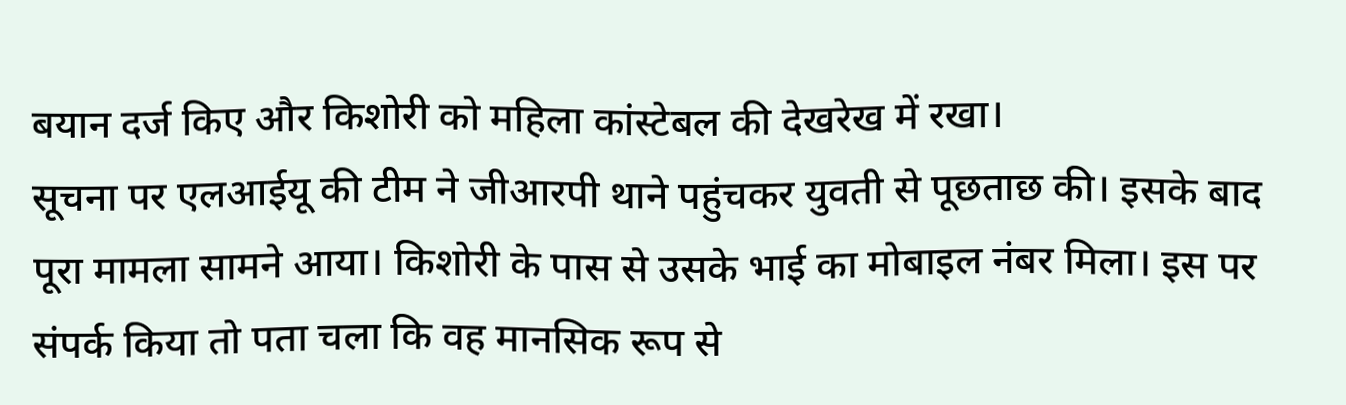बयान दर्ज किए और किशोरी को महिला कांस्टेबल की देखरेख में रखा।
सूचना पर एलआईयू की टीम ने जीआरपी थाने पहुंचकर युवती से पूछताछ की। इसके बाद पूरा मामला सामने आया। किशोरी के पास से उसके भाई का मोबाइल नंबर मिला। इस पर संपर्क किया तो पता चला कि वह मानसिक रूप से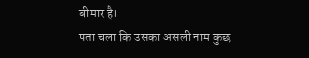बीमार है।
पता चला कि उसका असली नाम कुछ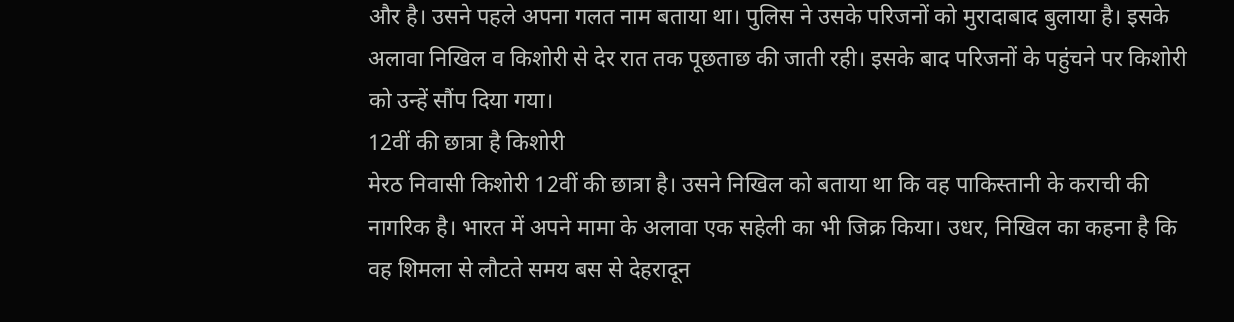और है। उसने पहले अपना गलत नाम बताया था। पुलिस ने उसके परिजनों को मुरादाबाद बुलाया है। इसके अलावा निखिल व किशोरी से देर रात तक पूछताछ की जाती रही। इसके बाद परिजनों के पहुंचने पर किशोरी को उन्हें सौंप दिया गया।
12वीं की छात्रा है किशोरी
मेरठ निवासी किशोरी 12वीं की छात्रा है। उसने निखिल को बताया था कि वह पाकिस्तानी के कराची की नागरिक है। भारत में अपने मामा के अलावा एक सहेली का भी जिक्र किया। उधर, निखिल का कहना है कि वह शिमला से लौटते समय बस से देहरादून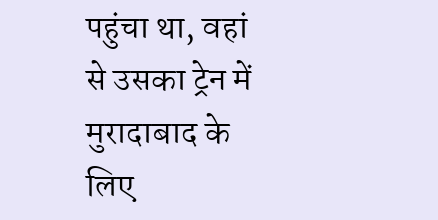पहुंचा था, वहां से उसका ट्रेन में मुरादाबाद के लिए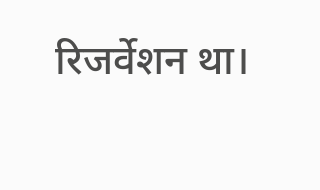रिजर्वेशन था।